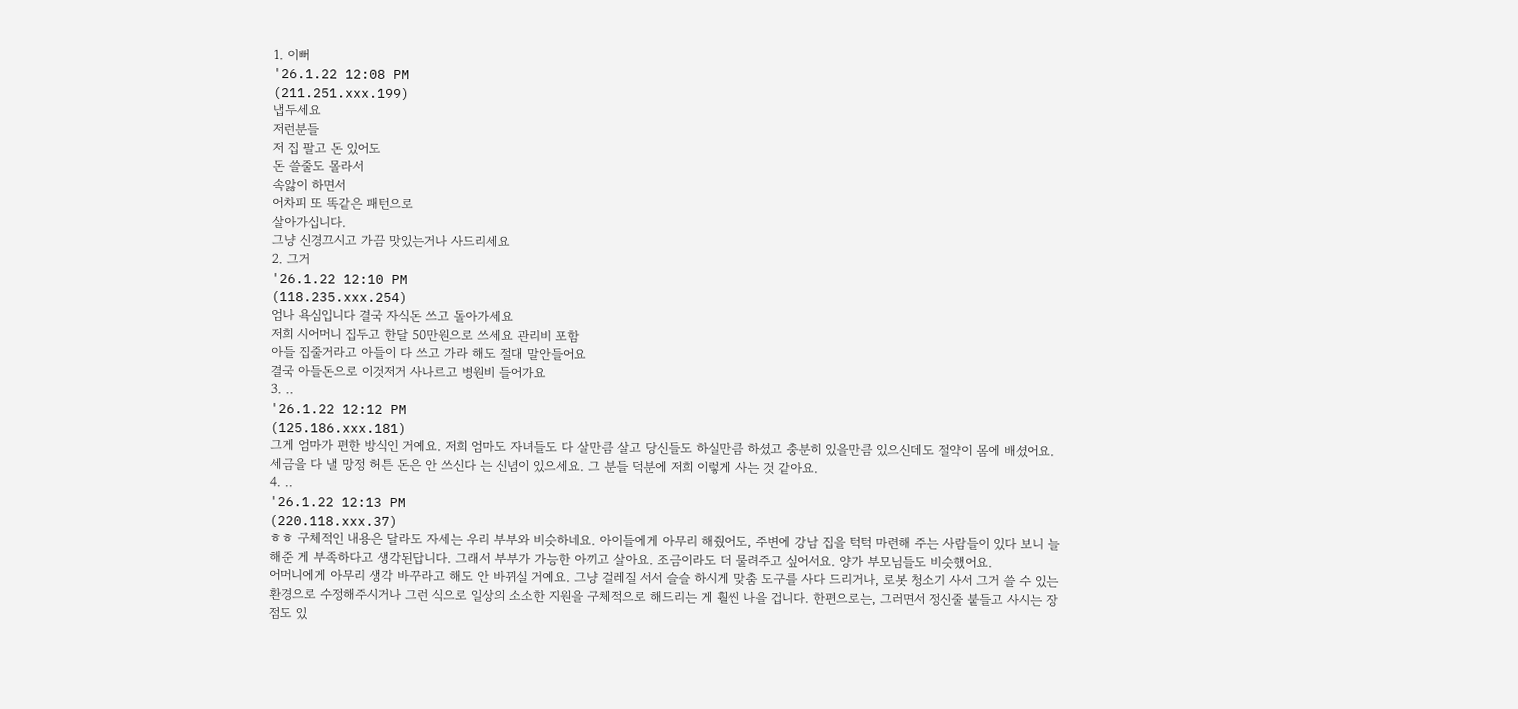1. 이뻐
'26.1.22 12:08 PM
(211.251.xxx.199)
냅두세요
저런분들
저 집 팔고 돈 있어도
돈 쓸줄도 몰라서
속앓이 하면서
어차피 또 똑같은 패턴으로
살아가십니다.
그냥 신경끄시고 가끔 맛있는거나 사드리세요
2. 그거
'26.1.22 12:10 PM
(118.235.xxx.254)
엄나 욕심입니다 결국 자식돈 쓰고 돌아가세요
저희 시어머니 집두고 한달 50만원으로 쓰세요 관리비 포함
아들 집줄거라고 아들이 다 쓰고 가라 해도 절대 말안들어요
결국 아들돈으로 이것저거 사나르고 병원비 들어가요
3. ..
'26.1.22 12:12 PM
(125.186.xxx.181)
그게 엄마가 편한 방식인 거예요. 저희 엄마도 자녀들도 다 살만큼 살고 당신들도 하실만큼 하셨고 충분히 있을만큼 있으신데도 절약이 몸에 배셨어요. 세금을 다 낼 망정 허튼 돈은 안 쓰신다 는 신념이 있으세요. 그 분들 덕분에 저희 이렇게 사는 것 같아요.
4. ..
'26.1.22 12:13 PM
(220.118.xxx.37)
ㅎㅎ 구체적인 내용은 달라도 자세는 우리 부부와 비슷하네요. 아이들에게 아무리 해줬어도, 주변에 강남 집을 턱턱 마련해 주는 사람들이 있다 보니 늘 해준 게 부족하다고 생각된답니다. 그래서 부부가 가능한 아끼고 살아요. 조금이라도 더 물려주고 싶어서요. 양가 부모님들도 비슷했어요.
어머니에게 아무리 생각 바꾸라고 해도 안 바뀌실 거예요. 그냥 걸레질 서서 슬슬 하시게 맞춤 도구를 사다 드리거나, 로봇 청소기 사서 그거 쓸 수 있는 환경으로 수정해주시거나 그런 식으로 일상의 소소한 지원을 구체적으로 해드리는 게 훨씬 나을 겁니다. 한편으로는, 그러면서 정신줄 붙들고 사시는 장점도 있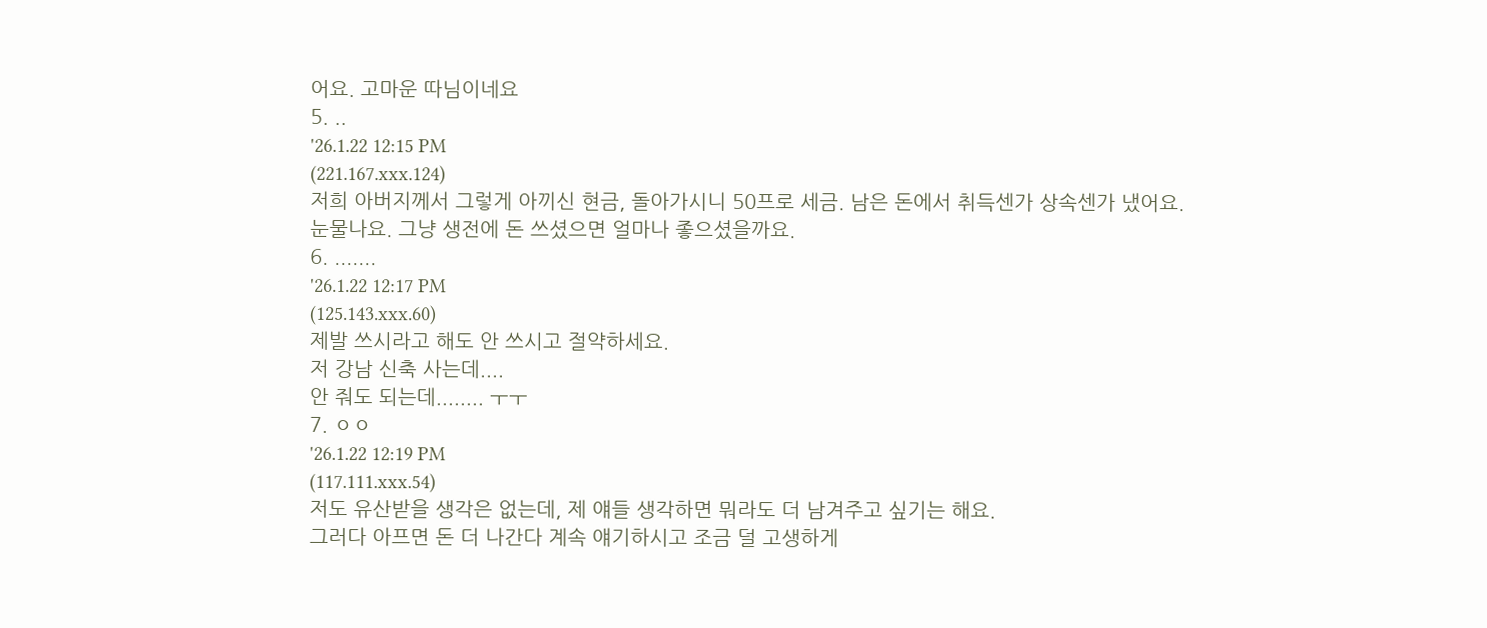어요. 고마운 따님이네요
5. ..
'26.1.22 12:15 PM
(221.167.xxx.124)
저희 아버지께서 그렇게 아끼신 현금, 돌아가시니 50프로 세금. 남은 돈에서 취득센가 상속센가 냈어요.
눈물나요. 그냥 생전에 돈 쓰셨으면 얼마나 좋으셨을까요.
6. .......
'26.1.22 12:17 PM
(125.143.xxx.60)
제발 쓰시라고 해도 안 쓰시고 절약하세요.
저 강남 신축 사는데....
안 줘도 되는데........ ㅜㅜ
7. ㅇㅇ
'26.1.22 12:19 PM
(117.111.xxx.54)
저도 유산받을 생각은 없는데, 제 얘들 생각하면 뭐라도 더 남겨주고 싶기는 해요.
그러다 아프면 돈 더 나간다 계속 얘기하시고 조금 덜 고생하게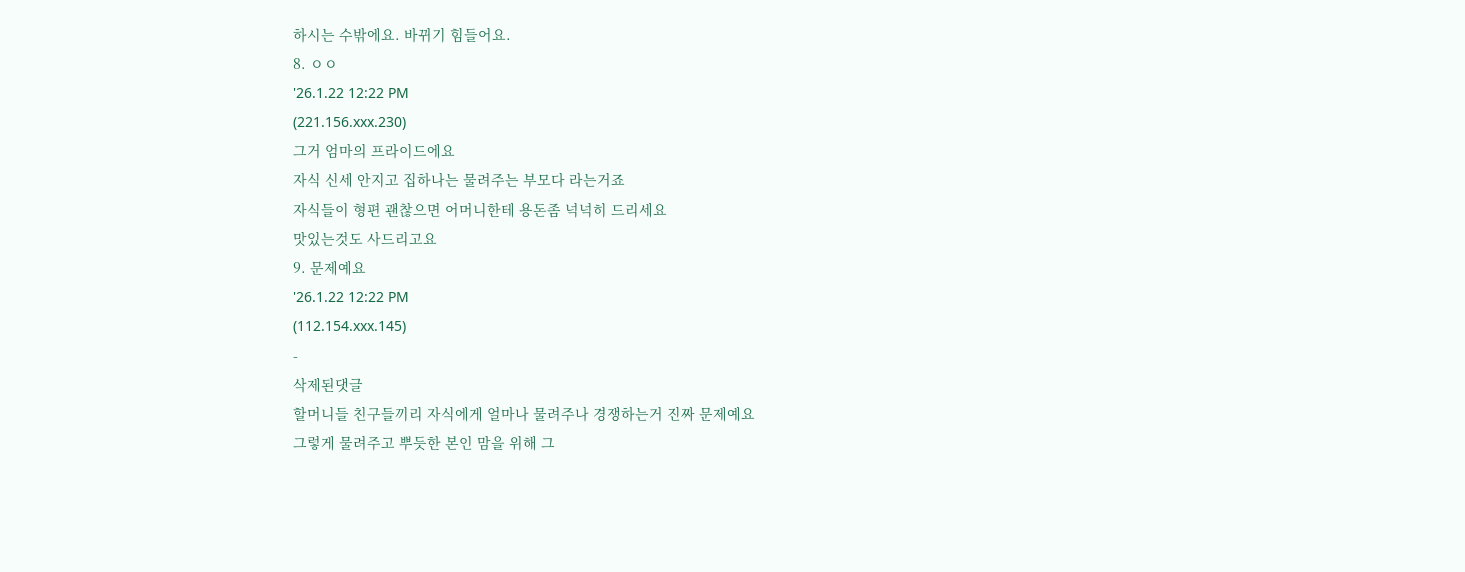하시는 수밖에요. 바뀌기 힘들어요.
8. ㅇㅇ
'26.1.22 12:22 PM
(221.156.xxx.230)
그거 엄마의 프라이드에요
자식 신세 안지고 집하나는 물려주는 부모다 라는거죠
자식들이 형편 괜찮으면 어머니한테 용돈좀 넉넉히 드리세요
맛있는것도 사드리고요
9. 문제예요
'26.1.22 12:22 PM
(112.154.xxx.145)
-
삭제된댓글
할머니들 친구들끼리 자식에게 얼마나 물려주나 경쟁하는거 진짜 문제예요
그렇게 물려주고 뿌듯한 본인 맘을 위해 그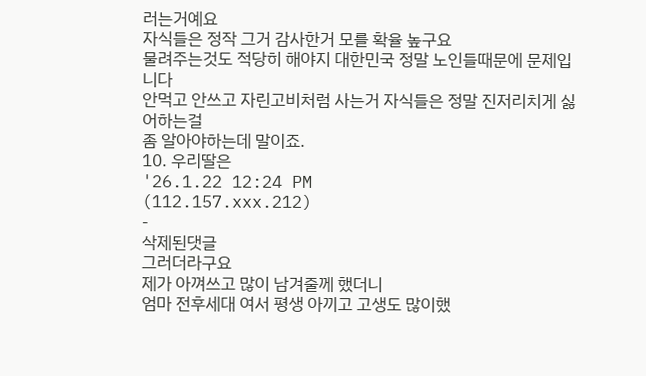러는거예요
자식들은 정작 그거 감사한거 모를 확율 높구요
물려주는것도 적당히 해야지 대한민국 정말 노인들때문에 문제입니다
안먹고 안쓰고 자린고비처럼 사는거 자식들은 정말 진저리치게 싫어하는걸
좀 알아야하는데 말이죠.
10. 우리딸은
'26.1.22 12:24 PM
(112.157.xxx.212)
-
삭제된댓글
그러더라구요
제가 아껴쓰고 많이 남겨줄께 했더니
엄마 전후세대 여서 평생 아끼고 고생도 많이했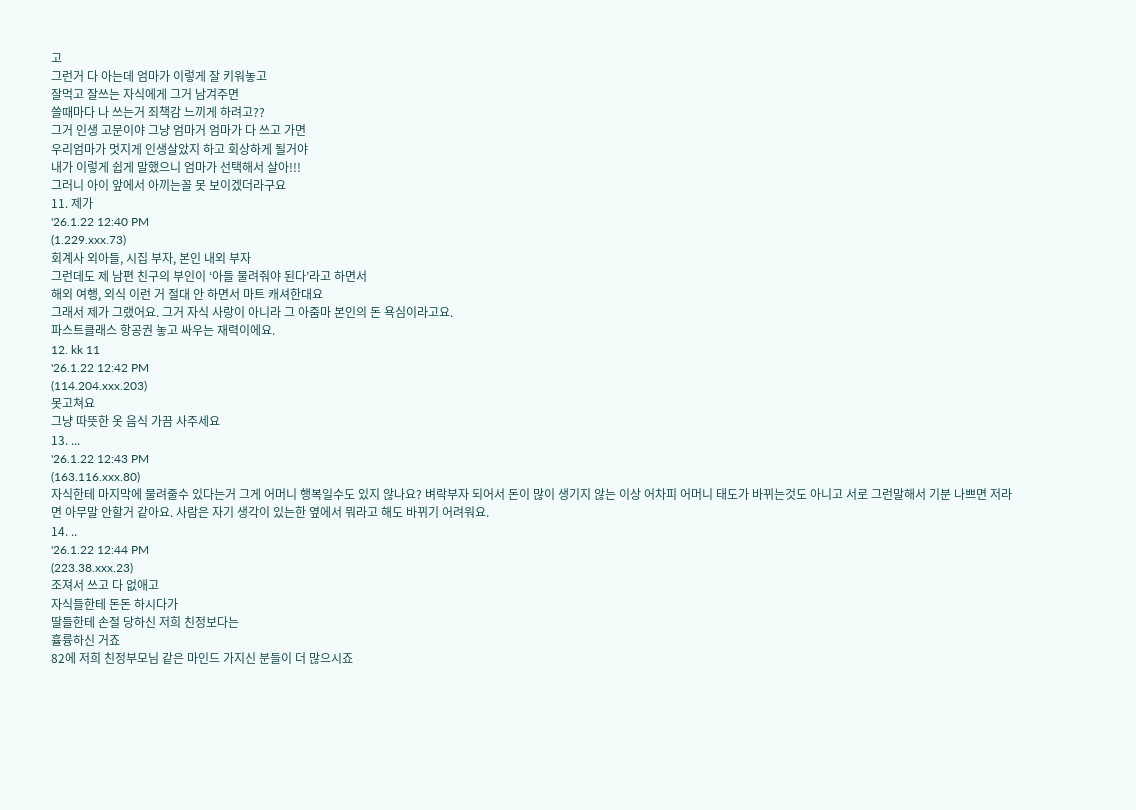고
그런거 다 아는데 엄마가 이렇게 잘 키워놓고
잘먹고 잘쓰는 자식에게 그거 남겨주면
쓸때마다 나 쓰는거 죄책감 느끼게 하려고??
그거 인생 고문이야 그냥 엄마거 엄마가 다 쓰고 가면
우리엄마가 멋지게 인생살았지 하고 회상하게 될거야
내가 이렇게 쉽게 말했으니 엄마가 선택해서 살아!!!
그러니 아이 앞에서 아끼는꼴 못 보이겠더라구요
11. 제가
'26.1.22 12:40 PM
(1.229.xxx.73)
회계사 외아들, 시집 부자, 본인 내외 부자
그런데도 제 남편 친구의 부인이 ‘아들 물려줘야 된다’라고 하면서
해외 여행, 외식 이런 거 절대 안 하면서 마트 캐셔한대요
그래서 제가 그랬어요. 그거 자식 사랑이 아니라 그 아줌마 본인의 돈 욕심이라고요.
파스트클래스 항공권 놓고 싸우는 재력이에요.
12. kk 11
'26.1.22 12:42 PM
(114.204.xxx.203)
못고쳐요
그냥 따뜻한 옷 음식 가끔 사주세요
13. ...
'26.1.22 12:43 PM
(163.116.xxx.80)
자식한테 마지막에 물려줄수 있다는거 그게 어머니 행복일수도 있지 않나요? 벼락부자 되어서 돈이 많이 생기지 않는 이상 어차피 어머니 태도가 바뀌는것도 아니고 서로 그런말해서 기분 나쁘면 저라면 아무말 안할거 같아요. 사람은 자기 생각이 있는한 옆에서 뭐라고 해도 바뀌기 어려워요.
14. ..
'26.1.22 12:44 PM
(223.38.xxx.23)
조져서 쓰고 다 없애고
자식들한테 돈돈 하시다가
딸들한테 손절 당하신 저희 친정보다는
휼륭하신 거죠
82에 저희 친정부모님 같은 마인드 가지신 분들이 더 많으시죠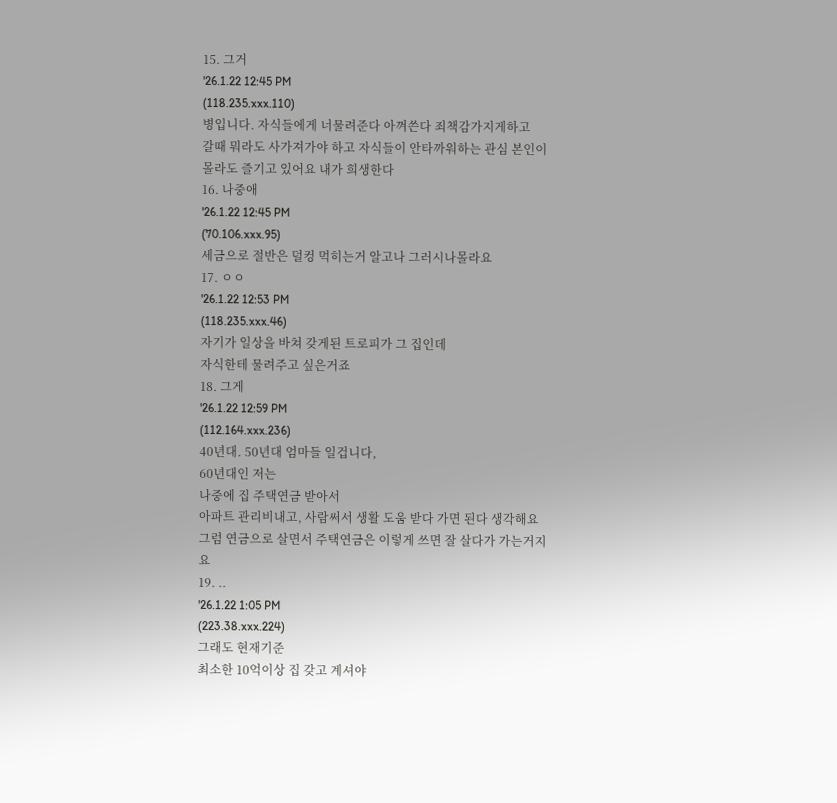15. 그거
'26.1.22 12:45 PM
(118.235.xxx.110)
병입니다. 자식들에게 너물려준다 아껴쓴다 죄책감가지게하고
갈때 뭐라도 사가져가야 하고 자식들이 안타까워하는 관심 본인이 몰라도 즐기고 있어요 내가 희생한다
16. 나중애
'26.1.22 12:45 PM
(70.106.xxx.95)
세금으로 절반은 덜컹 먹히는거 알고나 그러시나몰라요
17. ㅇㅇ
'26.1.22 12:53 PM
(118.235.xxx.46)
자기가 일상을 바쳐 갖게된 트로피가 그 집인데
자식한테 물려주고 싶은거죠
18. 그게
'26.1.22 12:59 PM
(112.164.xxx.236)
40년대. 50년대 엄마들 일겁니다,
60년대인 저는
나중에 집 주택연금 받아서
아파트 관리비내고, 사람써서 생활 도움 받다 가면 된다 생각해요
그럼 연금으로 살면서 주택연금은 이렇게 쓰면 잘 살다가 가는거지요
19. ..
'26.1.22 1:05 PM
(223.38.xxx.224)
그래도 현재기준
최소한 10억이상 집 갖고 계셔야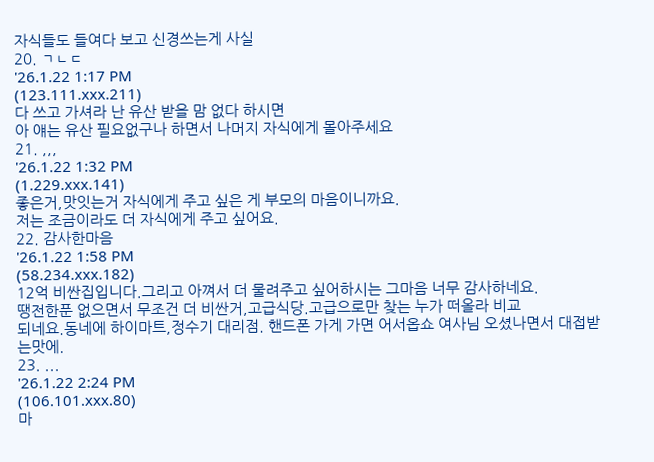자식들도 들여다 보고 신경쓰는게 사실
20. ㄱㄴㄷ
'26.1.22 1:17 PM
(123.111.xxx.211)
다 쓰고 가셔라 난 유산 받을 맘 없다 하시면
아 얘는 유산 필요없구나 하면서 나머지 자식에게 몰아주세요
21. ,,,
'26.1.22 1:32 PM
(1.229.xxx.141)
좋은거,맛잇는거 자식에게 주고 싶은 게 부모의 마음이니까요.
저는 조금이라도 더 자식에게 주고 싶어요.
22. 감사한마음
'26.1.22 1:58 PM
(58.234.xxx.182)
12억 비싼집입니다.그리고 아껴서 더 물려주고 싶어하시는 그마음 너무 감사하네요.
땡전한푼 없으면서 무조건 더 비싼거,고급식당.고급으로만 찾는 누가 떠올라 비교
되네요.동네에 하이마트,정수기 대리점. 핸드폰 가게 가면 어서옵쇼 여사님 오셨나면서 대접받는맛에.
23. ...
'26.1.22 2:24 PM
(106.101.xxx.80)
마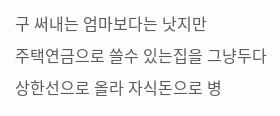구 써내는 엄마보다는 낫지만
주택연금으로 쓸수 있는집을 그냥두다 상한선으로 올라 자식돈으로 병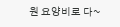원 요양비로 다~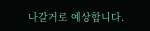나갈거로 예상합니다.